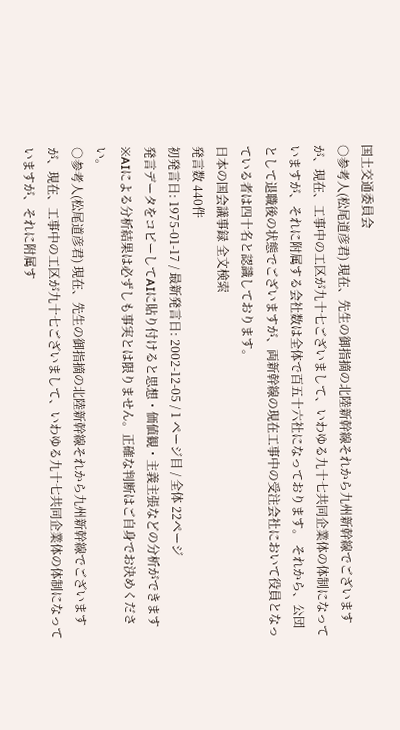国土交通委員会
○参考人(松尾道彦君) 現在、先生の御指摘の北陸新幹線それから九州新幹線でございますが、現在、工事中の工区が九十七ございまして、いわゆる九十七共同企業体の体制になっていますが、それに附属する会社数は全体で百五十六社になっております。 それから、公団として退職後の状態でございますが、両新幹線の現在工事中の受注会社において役員となっている者は四十名と認識しております。
日本の国会議事録 全文検索
発言数 440件
初発言日: 1975-01-17 / 最新発言日: 2002-12-05 / 1 ページ目 / 全体 22ページ
発言データをコピーしてAIに貼り付けると思想・価値観・主義主張などの分析ができます
※AIによる分析結果は必ずしも事実とは限りません。正確な判断はご自身でお決めください。
○参考人(松尾道彦君) 現在、先生の御指摘の北陸新幹線それから九州新幹線でございますが、現在、工事中の工区が九十七ございまして、いわゆる九十七共同企業体の体制になっていますが、それに附属す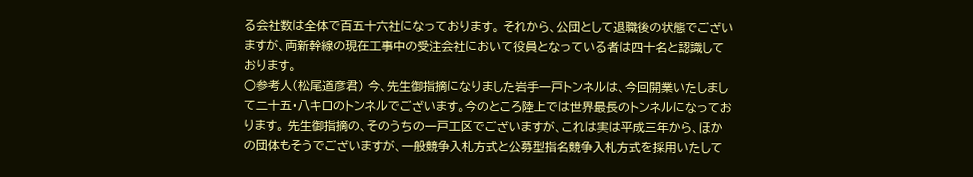る会社数は全体で百五十六社になっております。 それから、公団として退職後の状態でございますが、両新幹線の現在工事中の受注会社において役員となっている者は四十名と認識しております。
○参考人(松尾道彦君) 今、先生御指摘になりました岩手一戸トンネルは、今回開業いたしまして二十五・八キロのトンネルでございます。今のところ陸上では世界最長のトンネルになっております。 先生御指摘の、そのうちの一戸工区でございますが、これは実は平成三年から、ほかの団体もそうでございますが、一般競争入札方式と公募型指名競争入札方式を採用いたして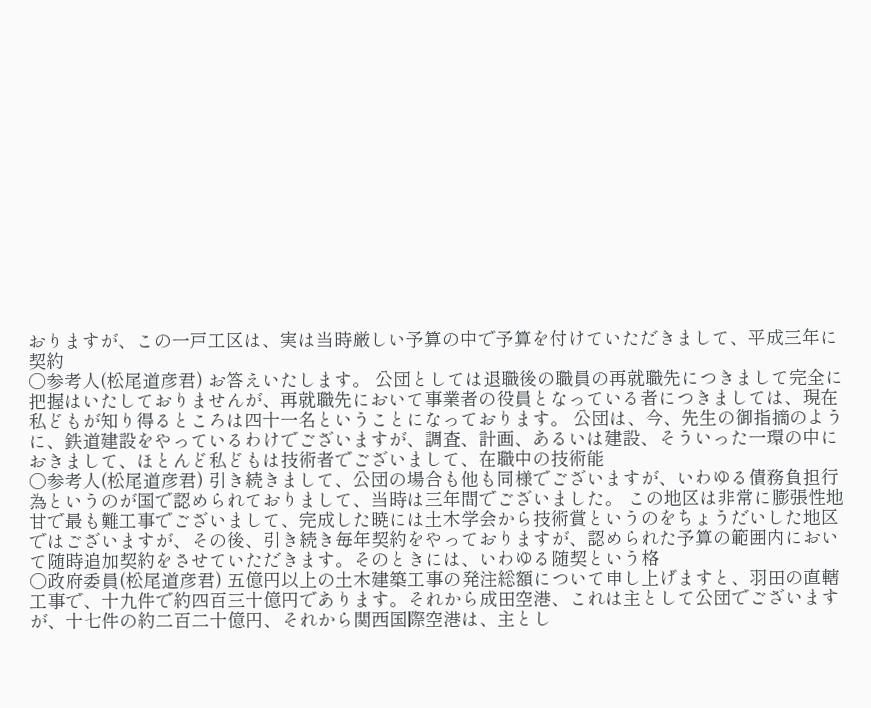おりますが、この一戸工区は、実は当時厳しい予算の中で予算を付けていただきまして、平成三年に契約
○参考人(松尾道彦君) お答えいたします。 公団としては退職後の職員の再就職先につきまして完全に把握はいたしておりませんが、再就職先において事業者の役員となっている者につきましては、現在私どもが知り得るところは四十一名ということになっております。 公団は、今、先生の御指摘のように、鉄道建設をやっているわけでございますが、調査、計画、あるいは建設、そういった一環の中におきまして、ほとんど私どもは技術者でございまして、在職中の技術能
○参考人(松尾道彦君) 引き続きまして、公団の場合も他も同様でございますが、いわゆる債務負担行為というのが国で認められておりまして、当時は三年間でございました。 この地区は非常に膨張性地甘で最も難工事でございまして、完成した暁には土木学会から技術賞というのをちょうだいした地区ではございますが、その後、引き続き毎年契約をやっておりますが、認められた予算の範囲内において随時追加契約をさせていただきます。そのときには、いわゆる随契という格
○政府委員(松尾道彦君) 五億円以上の土木建築工事の発注総額について申し上げますと、羽田の直轄工事で、十九件で約四百三十億円であります。それから成田空港、これは主として公団でございますが、十七件の約二百二十億円、それから関西国際空港は、主とし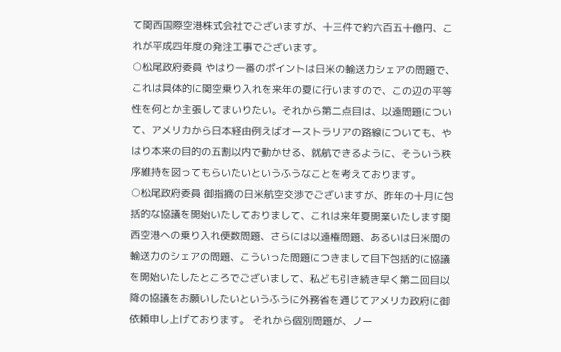て関西国際空港株式会社でございますが、十三件で約六百五十億円、これが平成四年度の発注工事でございます。
○松尾政府委員 やはり一番のポイントは日米の輸送力シェアの問題で、これは具体的に関空乗り入れを来年の夏に行いますので、この辺の平等性を何とか主張してまいりたい。それから第二点目は、以遠問題について、アメリカから日本経由例えばオーストラリアの路線についても、やはり本来の目的の五割以内で動かせる、就航できるように、そういう秩序維持を図ってもらいたいというふうなことを考えております。
○松尾政府委員 御指摘の日米航空交渉でございますが、昨年の十月に包括的な協議を開始いたしておりまして、これは来年夏開業いたします関西空港への乗り入れ便数問題、さらには以遠権問題、あるいは日米間の輸送力のシェアの問題、こういった問題につきまして目下包括的に協議を開始いたしたところでございまして、私ども引き続き早く第二回目以降の協議をお願いしたいというふうに外務省を通じてアメリカ政府に御依頼申し上げております。 それから個別問題が、ノー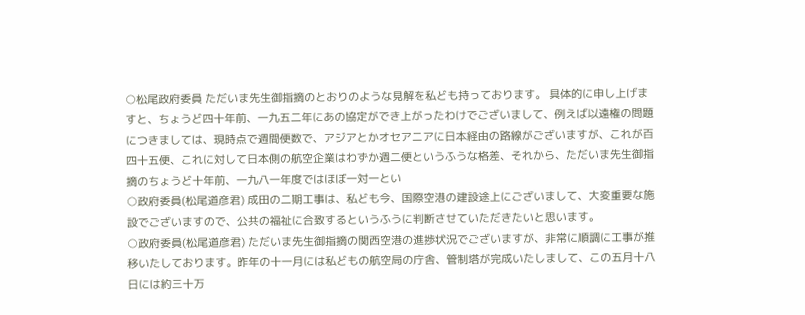○松尾政府委員 ただいま先生御指摘のとおりのような見解を私ども持っております。 具体的に申し上げますと、ちょうど四十年前、一九五二年にあの協定ができ上がったわけでございまして、例えば以遠権の問題につきましては、現時点で週間便数で、アジアとかオセアニアに日本経由の路線がございますが、これが百四十五便、これに対して日本側の航空企業はわずか週二便というふうな格差、それから、ただいま先生御指摘のちょうど十年前、一九八一年度ではほぼ一対一とい
○政府委員(松尾道彦君) 成田の二期工事は、私ども今、国際空港の建設途上にございまして、大変重要な施設でございますので、公共の福祉に合致するというふうに判断させていただきたいと思います。
○政府委員(松尾道彦君) ただいま先生御指摘の関西空港の進捗状況でございますが、非常に順調に工事が推移いたしております。昨年の十一月には私どもの航空局の庁舎、管制塔が完成いたしまして、この五月十八日には約三十万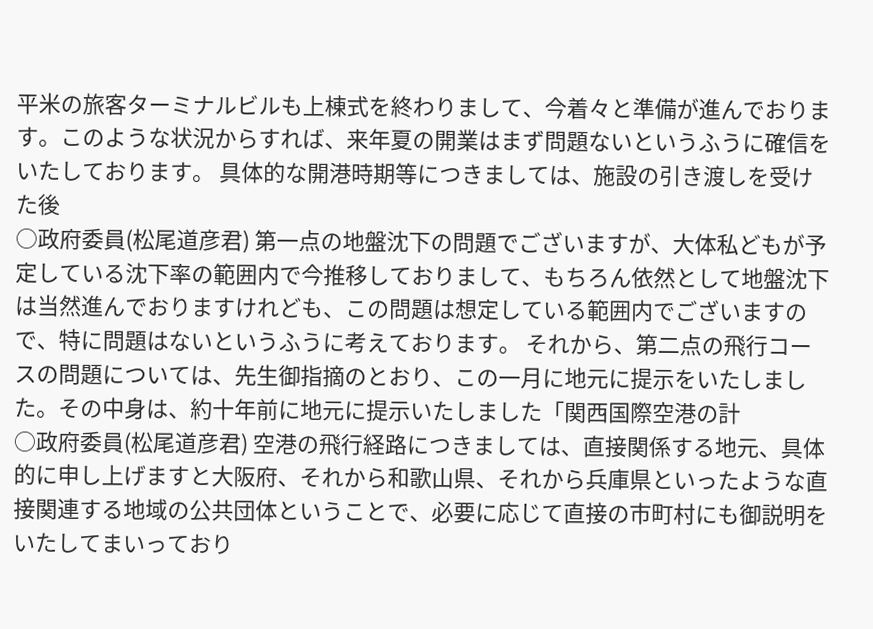平米の旅客ターミナルビルも上棟式を終わりまして、今着々と準備が進んでおります。このような状況からすれば、来年夏の開業はまず問題ないというふうに確信をいたしております。 具体的な開港時期等につきましては、施設の引き渡しを受けた後
○政府委員(松尾道彦君) 第一点の地盤沈下の問題でございますが、大体私どもが予定している沈下率の範囲内で今推移しておりまして、もちろん依然として地盤沈下は当然進んでおりますけれども、この問題は想定している範囲内でございますので、特に問題はないというふうに考えております。 それから、第二点の飛行コースの問題については、先生御指摘のとおり、この一月に地元に提示をいたしました。その中身は、約十年前に地元に提示いたしました「関西国際空港の計
○政府委員(松尾道彦君) 空港の飛行経路につきましては、直接関係する地元、具体的に申し上げますと大阪府、それから和歌山県、それから兵庫県といったような直接関連する地域の公共団体ということで、必要に応じて直接の市町村にも御説明をいたしてまいっており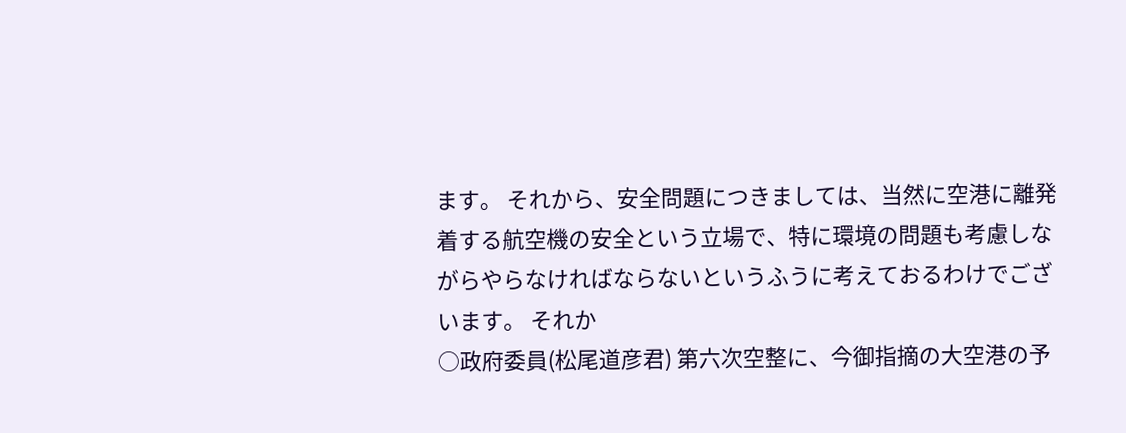ます。 それから、安全問題につきましては、当然に空港に離発着する航空機の安全という立場で、特に環境の問題も考慮しながらやらなければならないというふうに考えておるわけでございます。 それか
○政府委員(松尾道彦君) 第六次空整に、今御指摘の大空港の予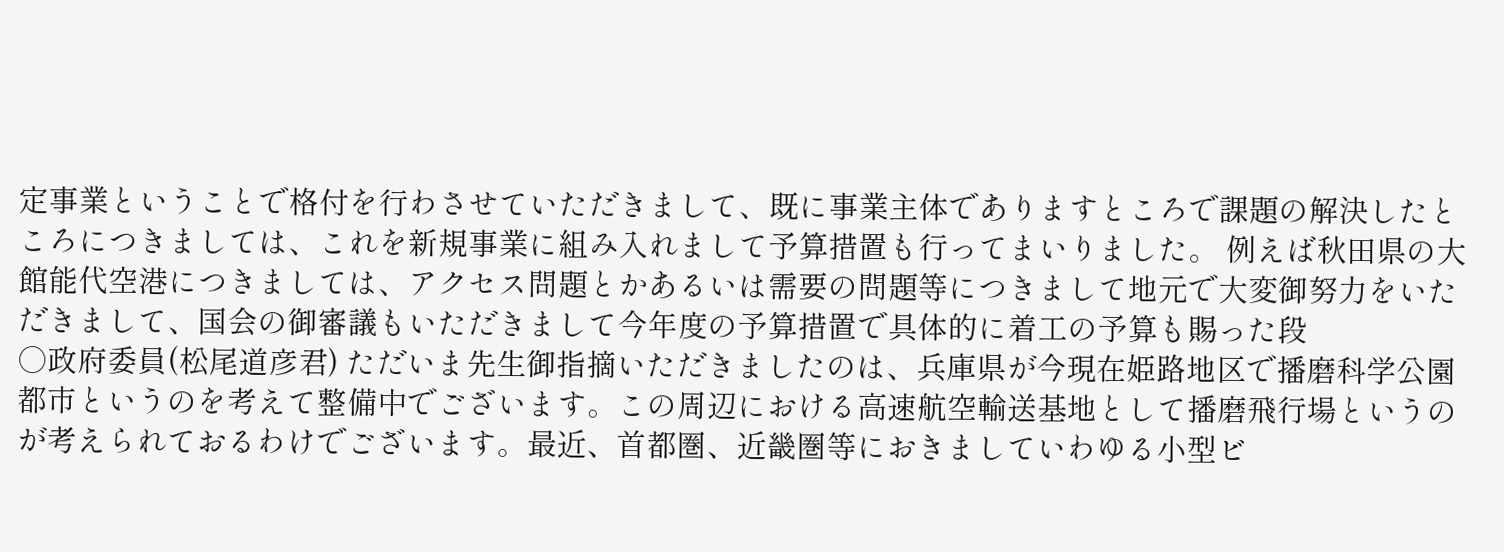定事業ということで格付を行わさせていただきまして、既に事業主体でありますところで課題の解決したところにつきましては、これを新規事業に組み入れまして予算措置も行ってまいりました。 例えば秋田県の大館能代空港につきましては、アクセス問題とかあるいは需要の問題等につきまして地元で大変御努力をいただきまして、国会の御審議もいただきまして今年度の予算措置で具体的に着工の予算も賜った段
○政府委員(松尾道彦君) ただいま先生御指摘いただきましたのは、兵庫県が今現在姫路地区で播磨科学公園都市というのを考えて整備中でございます。この周辺における高速航空輸送基地として播磨飛行場というのが考えられておるわけでございます。最近、首都圏、近畿圏等におきましていわゆる小型ビ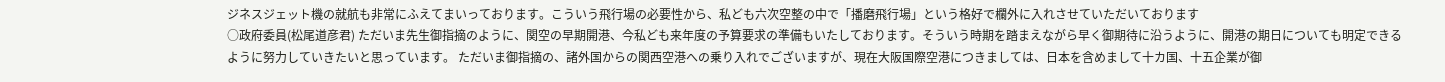ジネスジェット機の就航も非常にふえてまいっております。こういう飛行場の必要性から、私ども六次空整の中で「播磨飛行場」という格好で欄外に入れさせていただいております
○政府委員(松尾道彦君) ただいま先生御指摘のように、関空の早期開港、今私ども来年度の予算要求の準備もいたしております。そういう時期を踏まえながら早く御期待に沿うように、開港の期日についても明定できるように努力していきたいと思っています。 ただいま御指摘の、諸外国からの関西空港への乗り入れでございますが、現在大阪国際空港につきましては、日本を含めまして十カ国、十五企業が御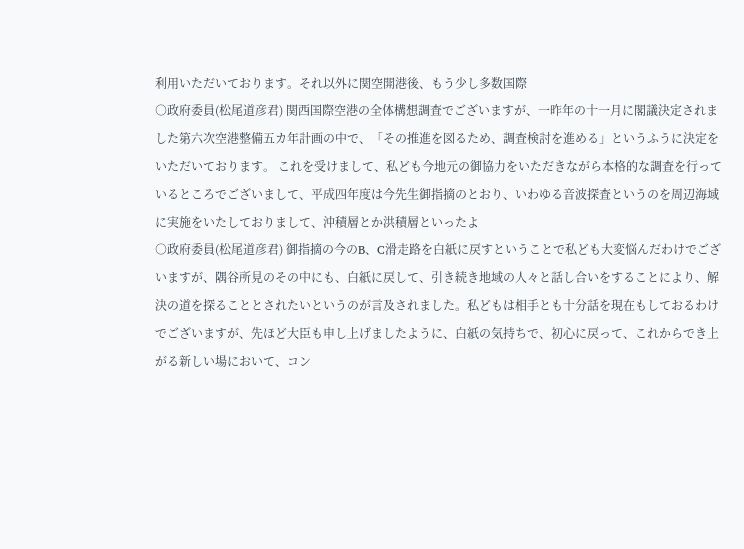利用いただいております。それ以外に関空開港後、もう少し多数国際
○政府委員(松尾道彦君) 関西国際空港の全体構想調査でございますが、一昨年の十一月に閣議決定されました第六次空港整備五カ年計画の中で、「その推進を図るため、調査検討を進める」というふうに決定をいただいております。 これを受けまして、私ども今地元の御協力をいただきながら本格的な調査を行っているところでございまして、平成四年度は今先生御指摘のとおり、いわゆる音波探査というのを周辺海域に実施をいたしておりまして、沖積層とか洪積層といったよ
○政府委員(松尾道彦君) 御指摘の今のB、C滑走路を白紙に戻すということで私ども大変悩んだわけでございますが、隅谷所見のその中にも、白紙に戻して、引き続き地域の人々と話し合いをすることにより、解決の道を探ることとされたいというのが言及されました。私どもは相手とも十分話を現在もしておるわけでございますが、先ほど大臣も申し上げましたように、白紙の気持ちで、初心に戻って、これからでき上がる新しい場において、コン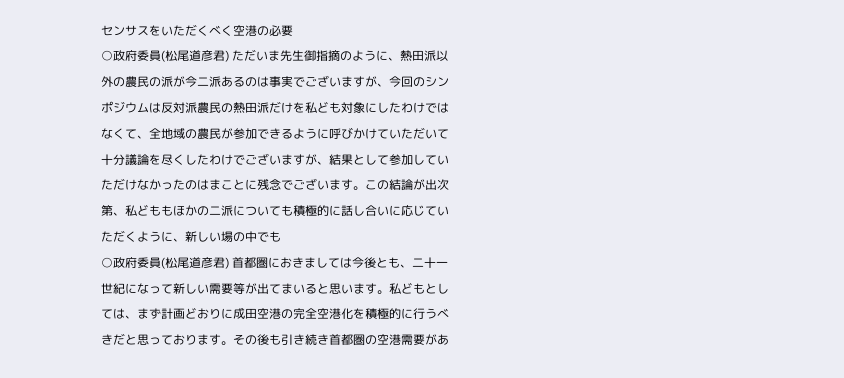センサスをいただくべく空港の必要
○政府委員(松尾道彦君) ただいま先生御指摘のように、熱田派以外の農民の派が今二派あるのは事実でございますが、今回のシンポジウムは反対派農民の熱田派だけを私ども対象にしたわけではなくて、全地域の農民が参加できるように呼びかけていただいて十分議論を尽くしたわけでございますが、結果として参加していただけなかったのはまことに残念でございます。この結論が出次第、私どももほかの二派についても積極的に話し合いに応じていただくように、新しい場の中でも
○政府委員(松尾道彦君) 首都圏におきましては今後とも、二十一世紀になって新しい需要等が出てまいると思います。私どもとしては、まず計画どおりに成田空港の完全空港化を積極的に行うべきだと思っております。その後も引き続き首都圏の空港需要があ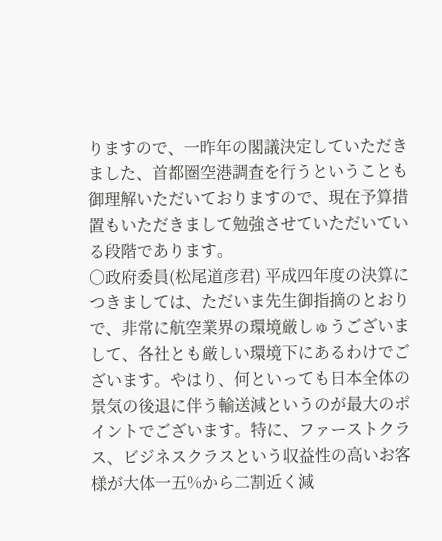りますので、一昨年の閣議決定していただきました、首都圏空港調査を行うということも御理解いただいておりますので、現在予算措置もいただきまして勉強させていただいている段階であります。
○政府委員(松尾道彦君) 平成四年度の決算につきましては、ただいま先生御指摘のとおりで、非常に航空業界の環境厳しゅうございまして、各社とも厳しい環境下にあるわけでございます。やはり、何といっても日本全体の景気の後退に伴う輸送減というのが最大のポイントでございます。特に、ファーストクラス、ビジネスクラスという収益性の高いお客様が大体一五%から二割近く減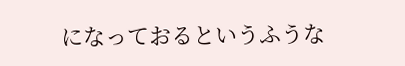になっておるというふうな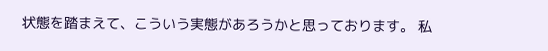状態を踏まえて、こういう実態があろうかと思っております。 私